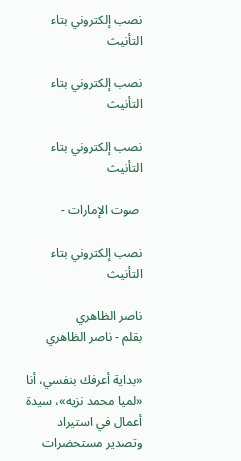نصب إلكتروني بتاء التأنيث

نصب إلكتروني بتاء التأنيث

نصب إلكتروني بتاء التأنيث

 صوت الإمارات -

نصب إلكتروني بتاء التأنيث

ناصر الظاهري
بقلم - ناصر الظاهري

«بداية أعرفك بنفسي، أنا «لميا محمد نزيه»، سيدة أعمال في استيراد وتصدير مستحضرات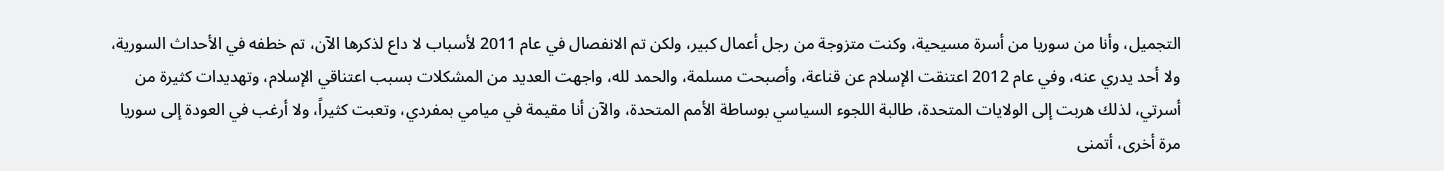التجميل، وأنا من سوريا من أسرة مسيحية، وكنت متزوجة من رجل أعمال كبير، ولكن تم الانفصال في عام 2011 لأسباب لا داع لذكرها الآن، تم خطفه في الأحداث السورية، ولا أحد يدري عنه، وفي عام 2012 اعتنقت الإسلام عن قناعة، وأصبحت مسلمة، والحمد لله، واجهت العديد من المشكلات بسبب اعتناقي الإسلام، وتهديدات كثيرة من أسرتي، لذلك هربت إلى الولايات المتحدة، طالبة اللجوء السياسي بوساطة الأمم المتحدة، والآن أنا مقيمة في ميامي بمفردي، وتعبت كثيراً، ولا أرغب في العودة إلى سوريا مرة أخرى، أتمنى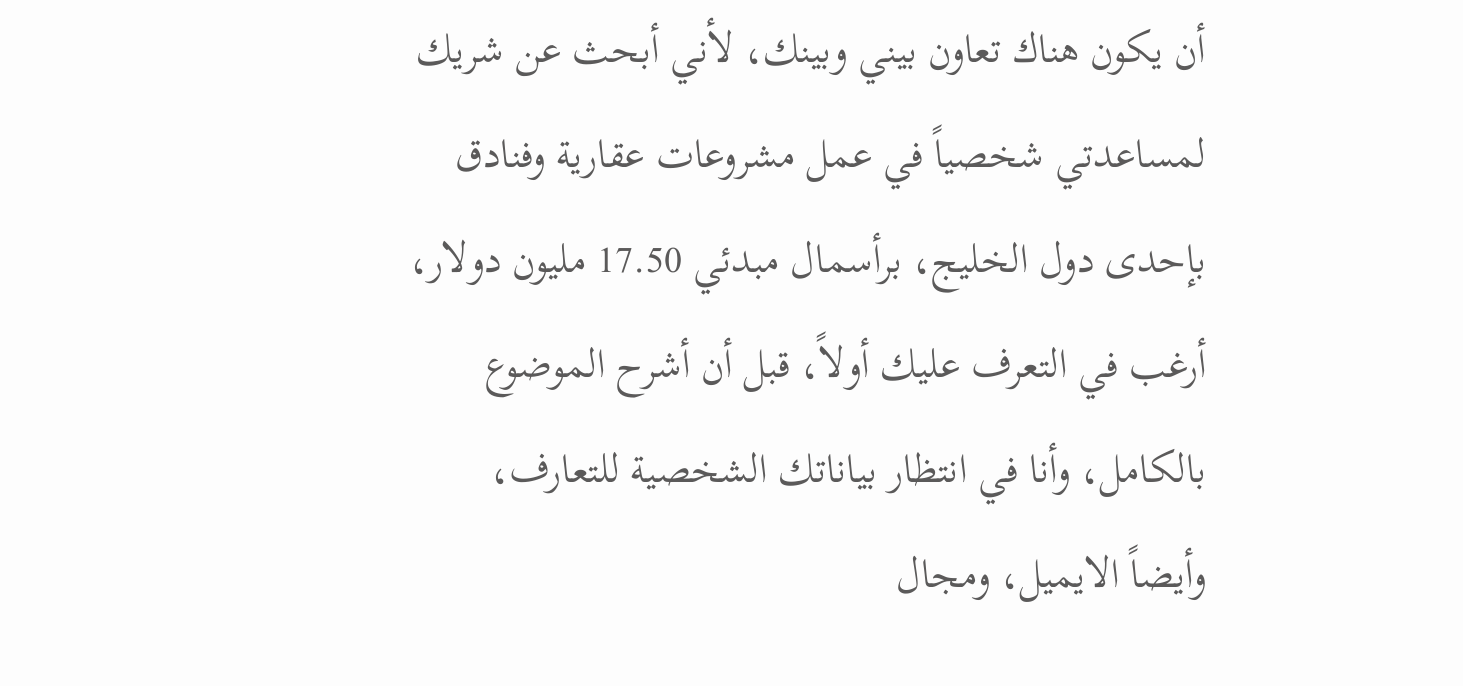أن يكون هناك تعاون بيني وبينك، لأني أبحث عن شريك لمساعدتي شخصياً في عمل مشروعات عقارية وفنادق بإحدى دول الخليج، برأسمال مبدئي 17.50 مليون دولار، أرغب في التعرف عليك أولاً، قبل أن أشرح الموضوع بالكامل، وأنا في انتظار بياناتك الشخصية للتعارف، وأيضاً الايميل، ومجال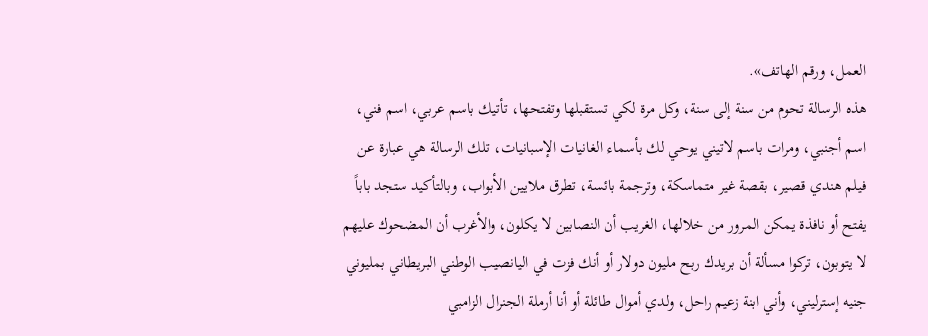العمل، ورقم الهاتف».
هذه الرسالة تحوم من سنة إلى سنة، وكل مرة لكي تستقبلها وتفتحها، تأتيك باسم عربي، اسم فني، اسم أجنبي، ومرات باسم لاتيني يوحي لك بأسماء الغانيات الإسبانيات، تلك الرسالة هي عبارة عن فيلم هندي قصير، بقصة غير متماسكة، وترجمة بائسة، تطرق ملايين الأبواب، وبالتأكيد ستجد باباً يفتح أو نافذة يمكن المرور من خلالها، الغريب أن النصابين لا يكلون، والأغرب أن المضحوك عليهم لا يتوبون، تركوا مسألة أن بريدك ربح مليون دولار أو أنك فزت في اليانصيب الوطني البريطاني بمليوني جنيه إسترليني، وأني ابنة زعيم راحل، ولدي أموال طائلة أو أنا أرملة الجنرال الزامبي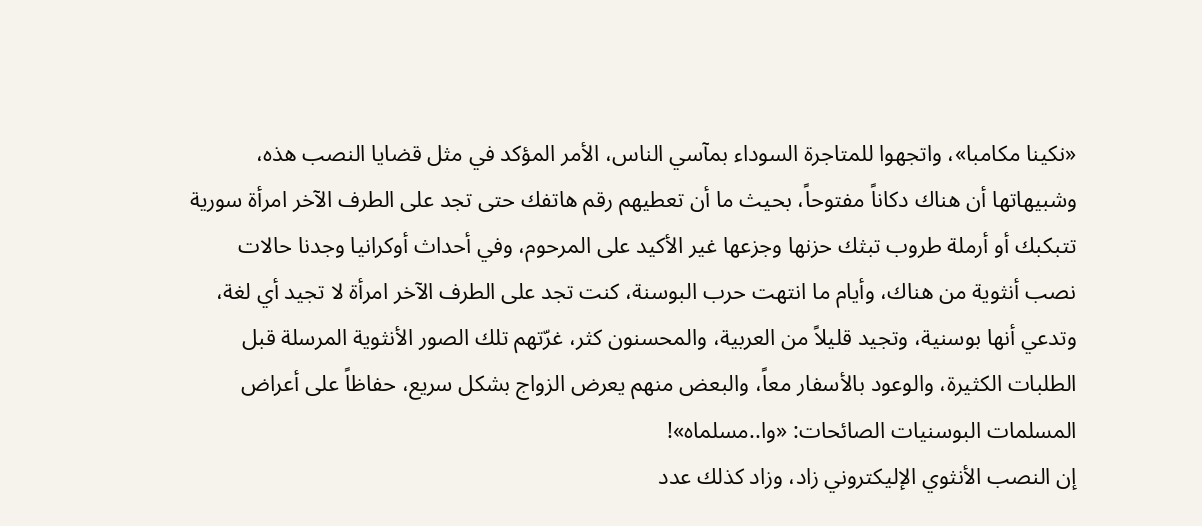«نكينا مكامبا»، واتجهوا للمتاجرة السوداء بمآسي الناس، الأمر المؤكد في مثل قضايا النصب هذه، وشبيهاتها أن هناك دكاناً مفتوحاً، بحيث ما أن تعطيهم رقم هاتفك حتى تجد على الطرف الآخر امرأة سورية تتبكبك أو أرملة طروب تبثك حزنها وجزعها غير الأكيد على المرحوم، وفي أحداث أوكرانيا وجدنا حالات نصب أنثوية من هناك، وأيام ما انتهت حرب البوسنة، كنت تجد على الطرف الآخر امرأة لا تجيد أي لغة، وتدعي أنها بوسنية، وتجيد قليلاً من العربية، والمحسنون كثر، غرّتهم تلك الصور الأنثوية المرسلة قبل الطلبات الكثيرة، والوعود بالأسفار معاً، والبعض منهم يعرض الزواج بشكل سريع، حفاظاً على أعراض المسلمات البوسنيات الصائحات: «وا..مسلماه»!
إن النصب الأنثوي الإليكتروني زاد، وزاد كذلك عدد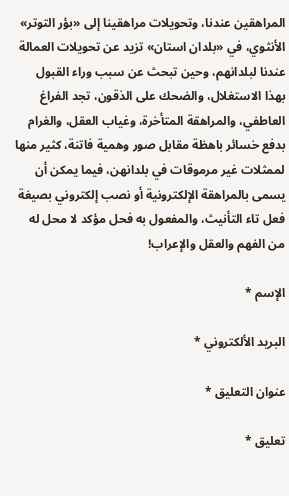المراهقين عندنا، وتحويلات مراهقينا إلى «بؤر التوتر» الأنثوي، في «بلدان استان» تزيد عن تحويلات العمالة عندنا لبلدانهم، وحين تبحث عن سبب وراء القبول بهذا الاستغلال، والضحك على الذقون، تجد الفراغ العاطفي، والمراهقة المتأخرة، وغياب العقل، والغرام بدفع خسائر باهظة مقابل صور وهمية فاتنة، كثير منها لممثلات غير مرموقات في بلدانهن، فيما يمكن أن يسمى بالمراهقة الإلكترونية أو نصب إلكتروني بصيغة فعل تاء التأنيث، والمفعول به فحل مؤكد لا محل له من الفهم والعقل والإعراب!

الإسم *

البريد الألكتروني *

عنوان التعليق *

تعليق *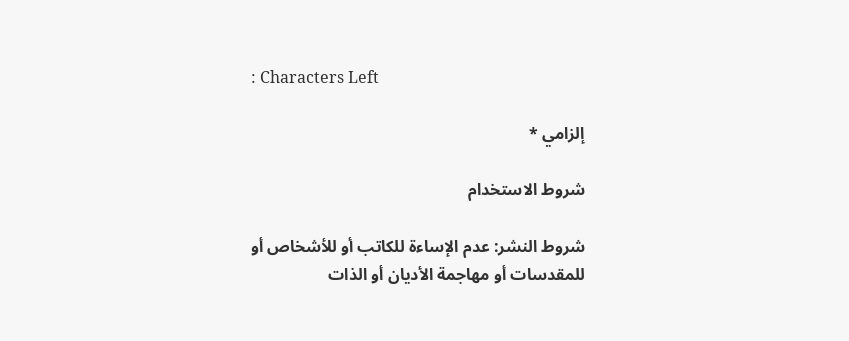: Characters Left

إلزامي *

شروط الاستخدام

شروط النشر: عدم الإساءة للكاتب أو للأشخاص أو للمقدسات أو مهاجمة الأديان أو الذات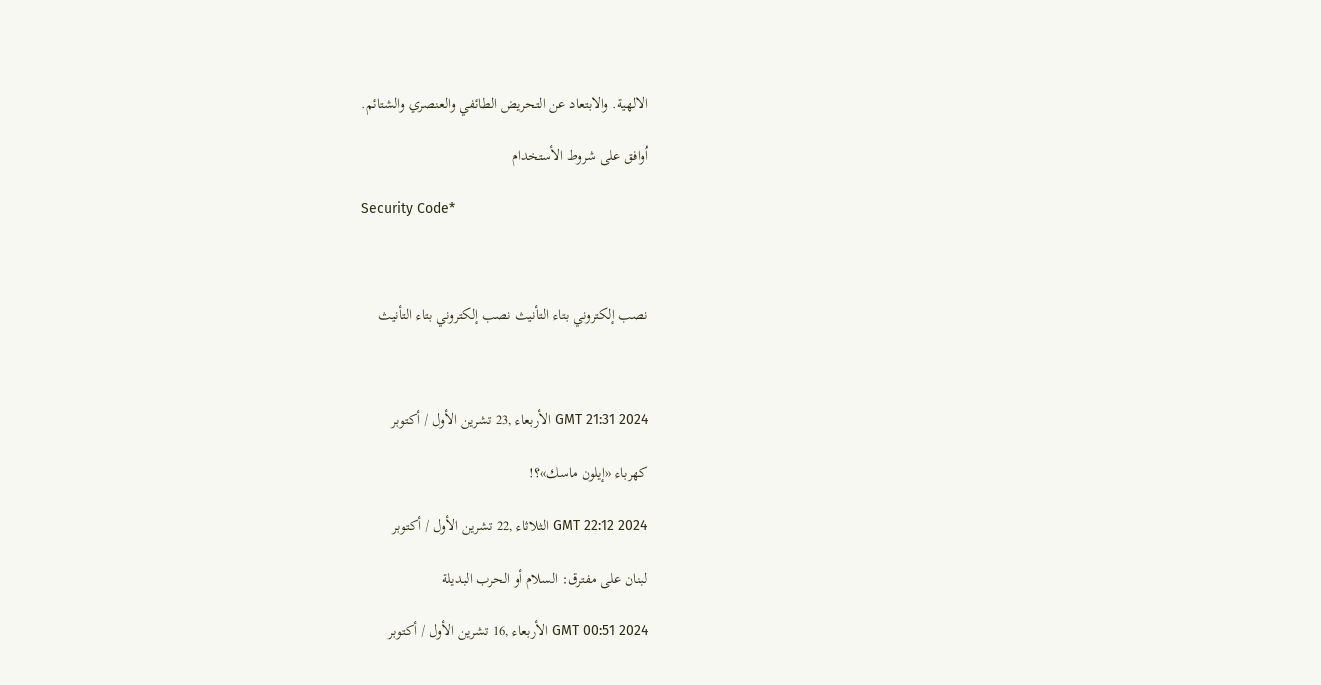الالهية. والابتعاد عن التحريض الطائفي والعنصري والشتائم.

اُوافق على شروط الأستخدام

Security Code*



نصب إلكتروني بتاء التأنيث نصب إلكتروني بتاء التأنيث



GMT 21:31 2024 الأربعاء ,23 تشرين الأول / أكتوبر

كهرباء «إيلون ماسك»؟!

GMT 22:12 2024 الثلاثاء ,22 تشرين الأول / أكتوبر

لبنان على مفترق: السلام أو الحرب البديلة

GMT 00:51 2024 الأربعاء ,16 تشرين الأول / أكتوبر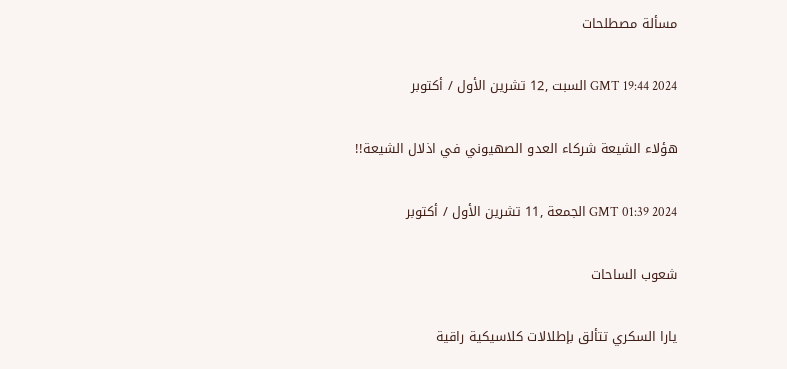مسألة مصطلحات

GMT 19:44 2024 السبت ,12 تشرين الأول / أكتوبر

هؤلاء الشيعة شركاء العدو الصهيوني في اذلال الشيعة!!

GMT 01:39 2024 الجمعة ,11 تشرين الأول / أكتوبر

شعوب الساحات

يارا السكري تتألق بإطلالات كلاسيكية راقية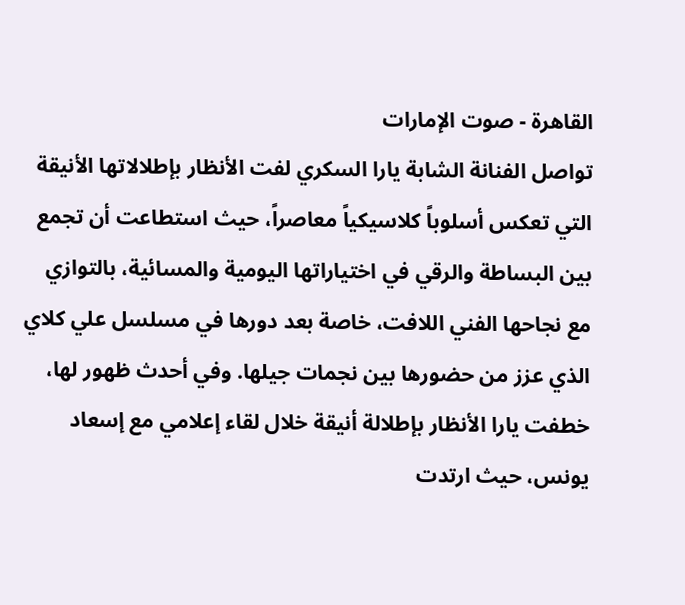القاهرة - صوت الإمارات
تواصل الفنانة الشابة يارا السكري لفت الأنظار بإطلالاتها الأنيقة التي تعكس أسلوباً كلاسيكياً معاصراً، حيث استطاعت أن تجمع بين البساطة والرقي في اختياراتها اليومية والمسائية، بالتوازي مع نجاحها الفني اللافت، خاصة بعد دورها في مسلسل علي كلاي الذي عزز من حضورها بين نجمات جيلها. وفي أحدث ظهور لها، خطفت يارا الأنظار بإطلالة أنيقة خلال لقاء إعلامي مع إسعاد يونس، حيث ارتدت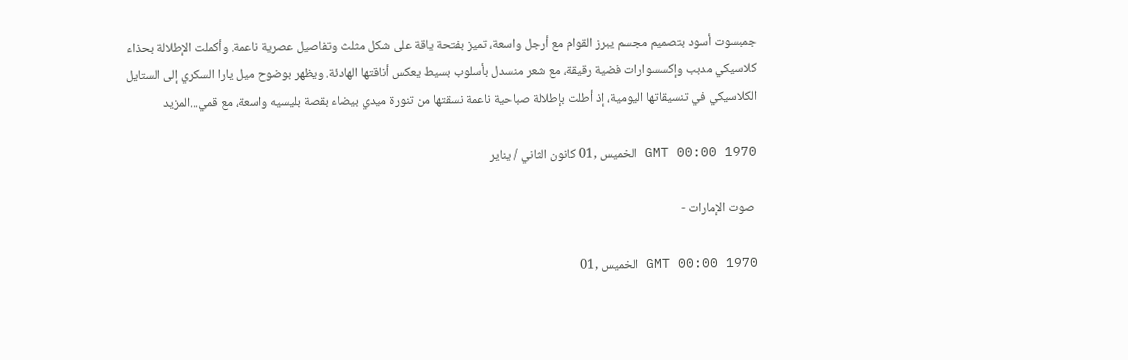جمبسوت أسود بتصميم مجسم يبرز القوام مع أرجل واسعة، تميز بفتحة ياقة على شكل مثلث وتفاصيل عصرية ناعمة. وأكملت الإطلالة بحذاء كلاسيكي مدبب وإكسسوارات فضية رقيقة، مع شعر منسدل بأسلوب بسيط يعكس أناقتها الهادئة. ويظهر بوضوح ميل يارا السكري إلى الستايل الكلاسيكي في تنسيقاتها اليومية، إذ أطلت بإطلالة صباحية ناعمة نسقتها من تنورة ميدي بيضاء بقصة بليسيه واسعة، مع قمي...المزيد

GMT 00:00 1970 الخميس ,01 كانون الثاني / يناير

 صوت الإمارات -

GMT 00:00 1970 الخميس ,01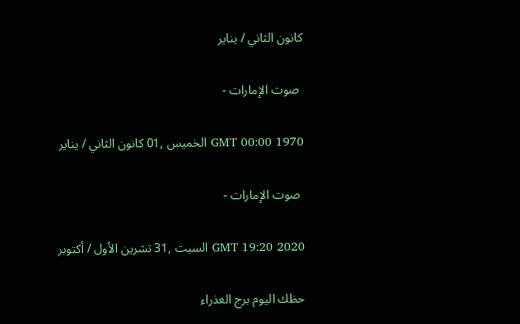كانون الثاني / يناير

 صوت الإمارات -

GMT 00:00 1970 الخميس ,01 كانون الثاني / يناير

 صوت الإمارات -

GMT 19:20 2020 السبت ,31 تشرين الأول / أكتوبر

حظك اليوم برج العذراء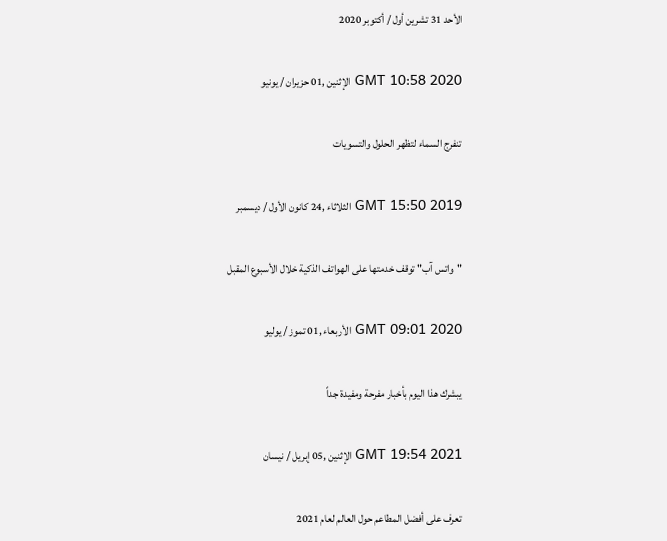الأحد 31 تشرين أول / أكتوبر 2020

GMT 10:58 2020 الإثنين ,01 حزيران / يونيو

تنفرج السماء لتظهر الحلول والتسويات

GMT 15:50 2019 الثلاثاء ,24 كانون الأول / ديسمبر

"واتس آب" توقف خدمتها على الهواتف الذكية خلال الأسبوع المقبل

GMT 09:01 2020 الأربعاء ,01 تموز / يوليو

يبشرك هذا اليوم بأخبار مفرحة ومفيدة جداً

GMT 19:54 2021 الإثنين ,05 إبريل / نيسان

تعرف على أفضل المطاعم حول العالم لعام 2021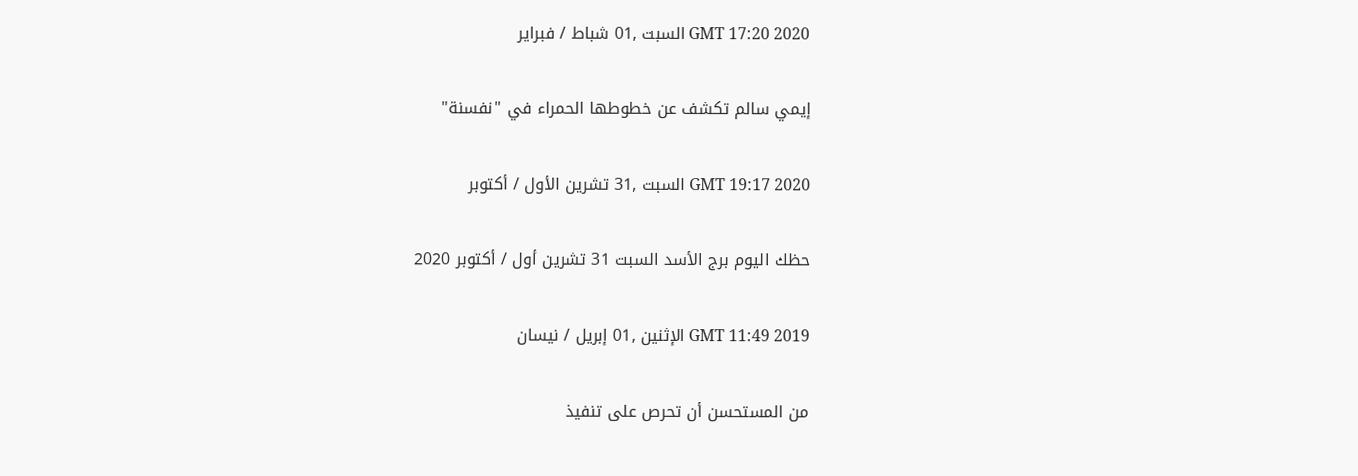GMT 17:20 2020 السبت ,01 شباط / فبراير

إيمي سالم تكشف عن خطوطها الحمراء في "نفسنة"

GMT 19:17 2020 السبت ,31 تشرين الأول / أكتوبر

حظك اليوم برج الأسد السبت 31 تشرين أول / أكتوبر 2020

GMT 11:49 2019 الإثنين ,01 إبريل / نيسان

من المستحسن أن تحرص على تنفيذ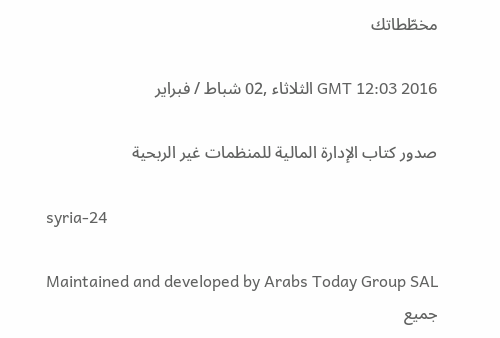مخطّطاتك

GMT 12:03 2016 الثلاثاء ,02 شباط / فبراير

صدور كتاب الإدارة المالية للمنظمات غير الربحية

syria-24

Maintained and developed by Arabs Today Group SAL
جميع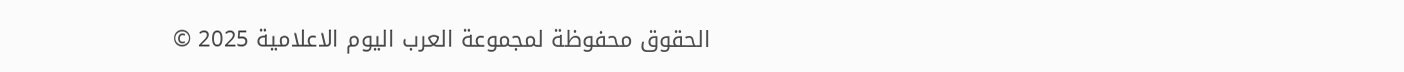الحقوق محفوظة لمجموعة العرب اليوم الاعلامية 2025 ©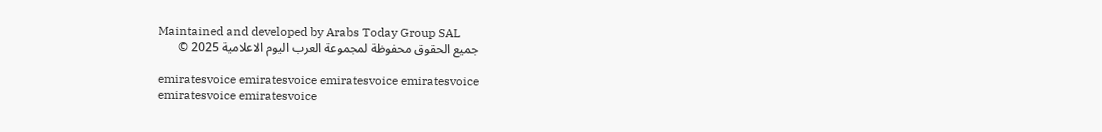Maintained and developed by Arabs Today Group SAL
جميع الحقوق محفوظة لمجموعة العرب اليوم الاعلامية 2025 ©

emiratesvoice emiratesvoice emiratesvoice emiratesvoice
emiratesvoice emiratesvoice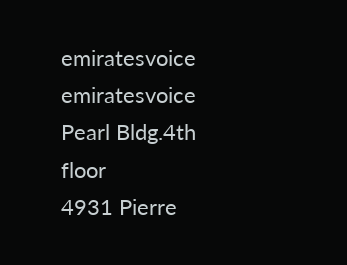emiratesvoice
emiratesvoice
Pearl Bldg.4th floor
4931 Pierre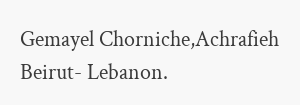Gemayel Chorniche,Achrafieh
Beirut- Lebanon.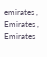emirates , Emirates , Emirates